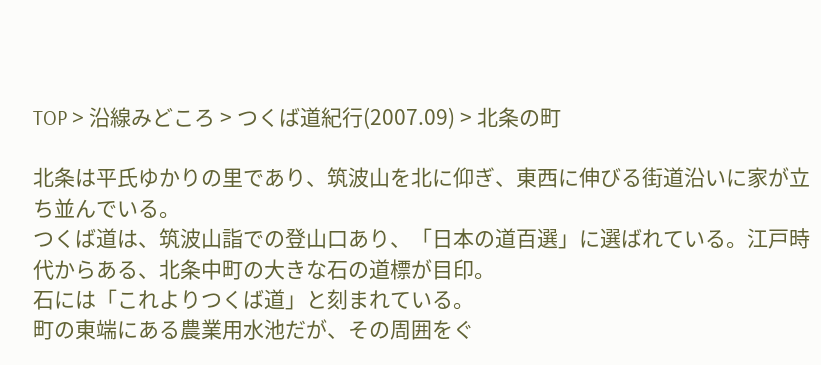TOP > 沿線みどころ > つくば道紀行(2007.09) > 北条の町

北条は平氏ゆかりの里であり、筑波山を北に仰ぎ、東西に伸びる街道沿いに家が立ち並んでいる。
つくば道は、筑波山詣での登山口あり、「日本の道百選」に選ばれている。江戸時代からある、北条中町の大きな石の道標が目印。
石には「これよりつくば道」と刻まれている。
町の東端にある農業用水池だが、その周囲をぐ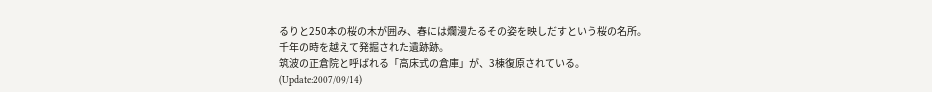るりと250本の桜の木が囲み、春には爛漫たるその姿を映しだすという桜の名所。
千年の時を越えて発掘された遺跡跡。
筑波の正倉院と呼ばれる「高床式の倉庫」が、3棟復原されている。
(Update:2007/09/14)